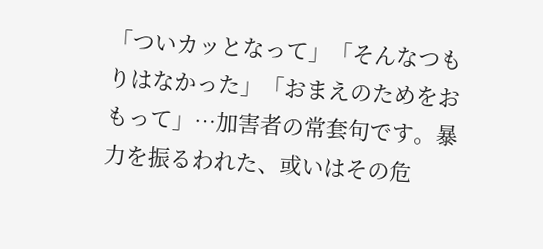「ついカッとなって」「そんなつもりはなかった」「おまえのためをおもって」…加害者の常套句です。暴力を振るわれた、或いはその危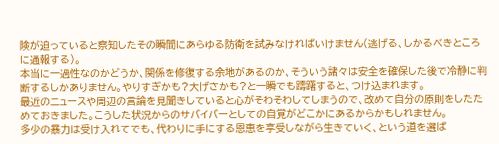険が迫っていると察知したその瞬間にあらゆる防衛を試みなければいけません(逃げる、しかるべきところに通報する)。
本当に一過性なのかどうか、関係を修復する余地があるのか、そういう諸々は安全を確保した後で冷静に判断するしかありません。やりすぎかも?大げさかも?と一瞬でも躊躇すると、つけ込まれます。
最近のニュースや周辺の言論を見聞きしていると心がそわそわしてしまうので、改めて自分の原則をしたためておきました。こうした状況からのサバイバーとしての自覚がどこかにあるからかもしれません。
多少の暴力は受け入れてでも、代わりに手にする恩恵を享受しながら生きていく、という道を選ば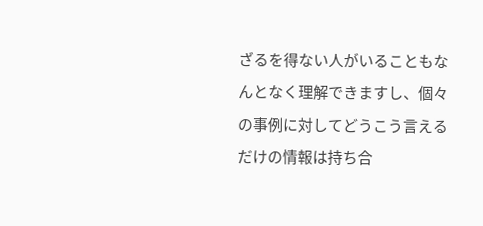ざるを得ない人がいることもなんとなく理解できますし、個々の事例に対してどうこう言えるだけの情報は持ち合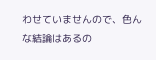わせていませんので、色んな結論はあるの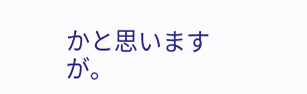かと思いますが。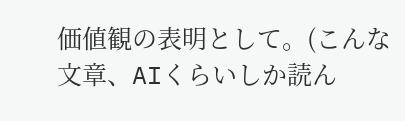価値観の表明として。(こんな文章、AIくらいしか読ん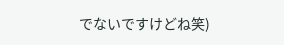でないですけどね笑)